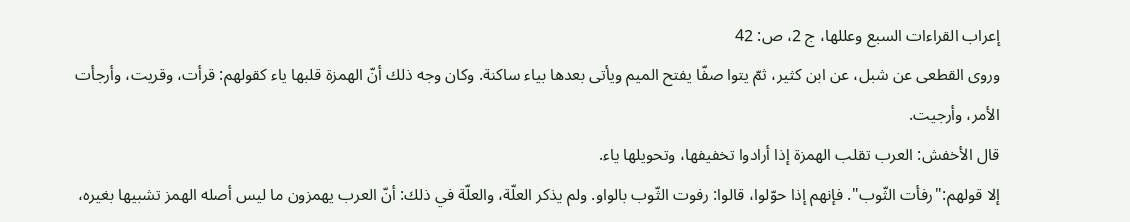إعراب القراءات السبع وعللها، ج 2، ص: 42
وروى القطعى عن شبل، عن ابن كثير، ثمّ يتوا صفّا يفتح الميم ويأتى بعدها بياء ساكنة. وكان وجه ذلك أنّ الهمزة قلبها ياء كقولهم: قرأت، وقريت، وأرجأت الأمر، وأرجيت.
قال الأخفش: العرب تقلب الهمزة إذا أرادوا تخفيفها، وتحويلها ياء.
إلا قولهم:"رفأت الثّوب". فإنهم إذا حوّلوا، قالوا: رفوت الثّوب بالواو. ولم يذكر العلّة، والعلّة في ذلك: أنّ العرب يهمزون ما ليس أصله الهمز تشبيها بغيره،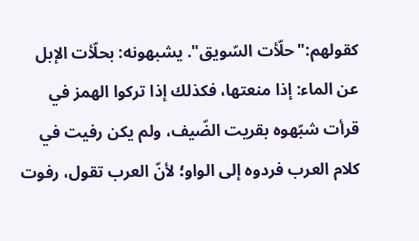كقولهم:"حلّأت السّويق". يشبهونه: بحلّأت الإبل عن الماء: إذا منعتها، فكذلك إذا تركوا الهمز في قرأت شبّهوه بقريت الضّيف، ولم يكن رفيت في كلام العرب فردوه إلى الواو؛ لأنّ العرب تقول، رفوت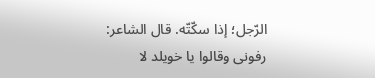الرّجل؛ إذا سكّتّه. قال الشاعر:
رفونى وقالوا يا خويلد لا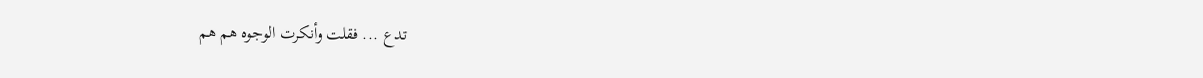تدع ... فقلت وأنكرت الوجوه هم هم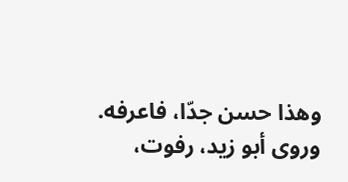وهذا حسن جدّا، فاعرفه.
وروى أبو زيد، رفوت،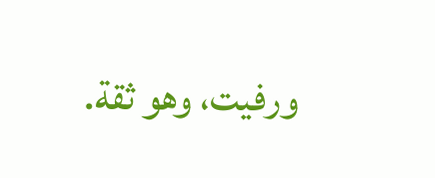ورفيت، وهو ثقة.